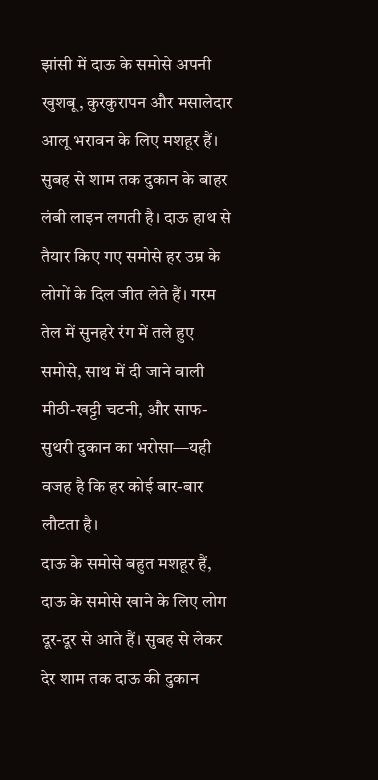झांसी में दाऊ के समोसे अपनी खुशबू, कुरकुरापन और मसालेदार आलू भरावन के लिए मशहूर हैं। सुबह से शाम तक दुकान के बाहर लंबी लाइन लगती है। दाऊ हाथ से तैयार किए गए समोसे हर उम्र के लोगों के दिल जीत लेते हैं। गरम तेल में सुनहरे रंग में तले हुए समोसे, साथ में दी जाने वाली मीठी-खट्टी चटनी, और साफ-सुथरी दुकान का भरोसा—यही वजह है कि हर कोई बार-बार लौटता है।
दाऊ के समोसे बहुत मशहूर हैं, दाऊ के समोसे खाने के लिए लोग दूर-दूर से आते हैं। सुबह से लेकर देर शाम तक दाऊ की दुकान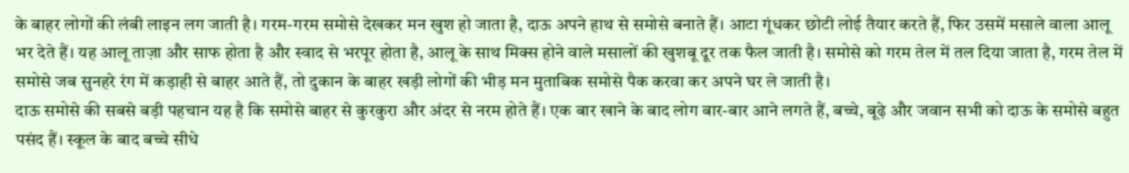के बाहर लोगों की लंबी लाइन लग जाती है। गरम-गरम समोसे देखकर मन खुश हो जाता है, दाऊ अपने हाथ से समोसे बनाते हैं। आटा गूंधकर छोटी लोई तैयार करते हैं, फिर उसमें मसाले वाला आलू भर देते हैं। यह आलू ताज़ा और साफ होता है और स्वाद से भरपूर होता है, आलू के साथ मिक्स होने वाले मसालों की खुशबू दूर तक फैल जाती है। समोसे को गरम तेल में तल दिया जाता है, गरम तेल में समोसे जब सुनहरे रंग में कड़ाही से बाहर आते हैं, तो दुकान के बाहर खड़ी लोगों की भीड़ मन मुताबिक समोसे पैक करवा कर अपने घर ले जाती है।
दाऊ समोसे की सबसे बड़ी पहचान यह है कि समोसे बाहर से कुरकुरा और अंदर से नरम होते हैं। एक बार खाने के बाद लोग बार-बार आने लगते हैं, बच्चे, बूढ़े और जवान सभी को दाऊ के समोसे बहुत पसंद हैं। स्कूल के बाद बच्चे सीधे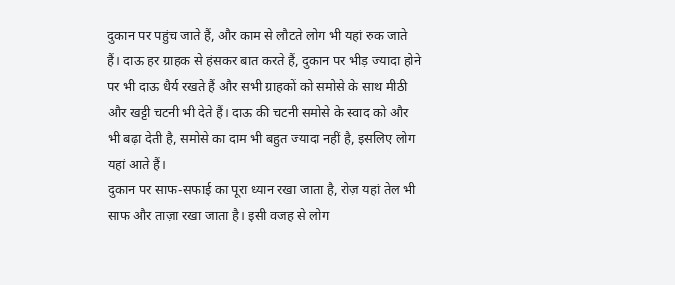दुकान पर पहुंच जाते हैं, और काम से लौटते लोग भी यहां रुक जाते हैं। दाऊ हर ग्राहक से हंसकर बात करते हैं, दुकान पर भीड़ ज्यादा होने पर भी दाऊ धैर्य रखते हैं और सभी ग्राहकों को समोसे के साथ मीठी और खट्टी चटनी भी देते हैं। दाऊ की चटनी समोसे के स्वाद को और भी बढ़ा देती है, समोसे का दाम भी बहुत ज्यादा नहीं है, इसलिए लोग यहां आते हैं।
दुकान पर साफ-सफाई का पूरा ध्यान रखा जाता है, रोज़ यहां तेल भी साफ और ताज़ा रखा जाता है। इसी वजह से लोग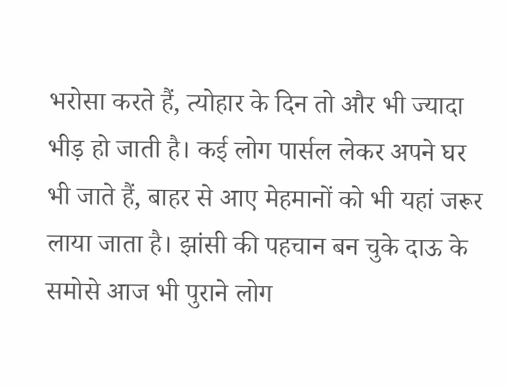भरोसा करते हैं, त्योहार के दिन तो और भी ज्यादा भीड़ हो जाती है। कई लोग पार्सल लेकर अपने घर भी जाते हैं, बाहर से आए मेहमानों को भी यहां जरूर लाया जाता है। झांसी की पहचान बन चुके दाऊ के समोसे आज भी पुराने लोग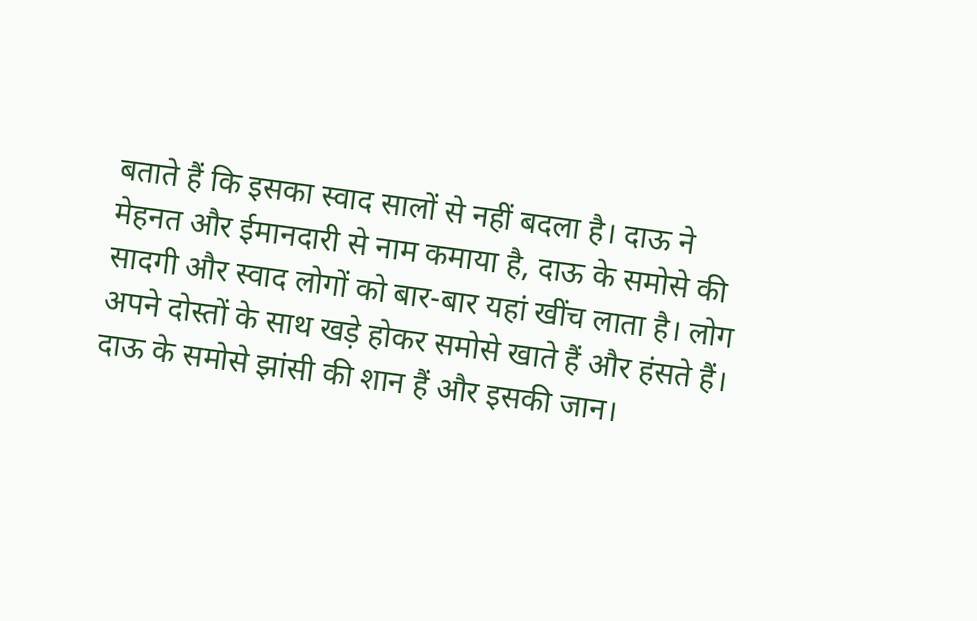बताते हैं कि इसका स्वाद सालों से नहीं बदला है। दाऊ ने मेहनत और ईमानदारी से नाम कमाया है, दाऊ के समोसे की सादगी और स्वाद लोगों को बार-बार यहां खींच लाता है। लोग अपने दोस्तों के साथ खड़े होकर समोसे खाते हैं और हंसते हैं। दाऊ के समोसे झांसी की शान हैं और इसकी जान।